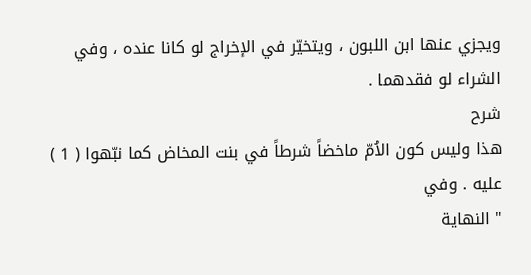ويجزي عنها ابن اللبون ، ويتخيّر في الإخراج لو كانا عنده ، وفي
الشراء لو فقدهما .
شرح
هذا وليس كون الاُمّ ماخضاً شرطاً في بنت المخاض كما نبّهوا ( 1 ) عليه . وفي
" النهاية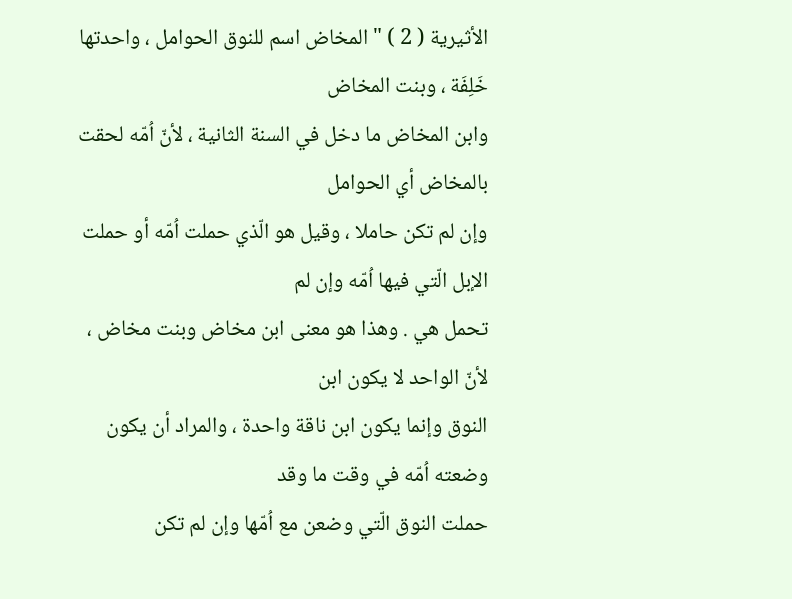الأثيرية ( 2 ) " المخاض اسم للنوق الحوامل ، واحدتها خَلِفَة ، وبنت المخاض
وابن المخاض ما دخل في السنة الثانية ، لأنّ اُمّه لحقت بالمخاض أي الحوامل
وإن لم تكن حاملا ، وقيل هو الّذي حملت اُمّه أو حملت الإبل الّتي فيها اُمّه وإن لم
تحمل هي . وهذا هو معنى ابن مخاض وبنت مخاض ، لأنّ الواحد لا يكون ابن
النوق وإنما يكون ابن ناقة واحدة ، والمراد أن يكون وضعته اُمّه في وقت ما وقد
حملت النوق الّتي وضعن مع اُمّها وإن لم تكن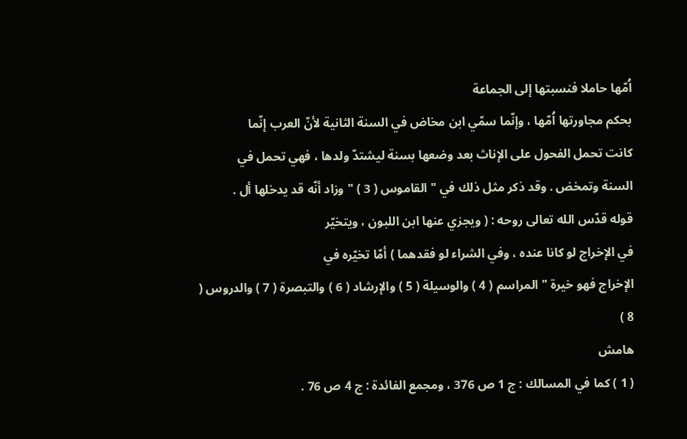اُمّها حاملا فنسبتها إلى الجماعة
بحكم مجاورتها اُمّها ، وإنّما سمّي ابن مخاض في السنة الثانية لأنّ العرب إنّما
كانت تحمل الفحول على الإناث بعد وضعها بسنة ليشتدّ ولدها ، فهي تحمل في
السنة وتمخض . وقد ذكر مثل ذلك في " القاموس ( 3 ) " وزاد أنّه قد يدخلها أل .
قوله قدّس الله تعالى روحه : ( ويجزي عنها ابن اللبون ، ويتخيّر
في الإخراج لو كانا عنده ، وفي الشراء لو فقدهما ) أمّا تخيّره في
الإخراج فهو خيرة " المراسم ( 4 ) والوسيلة ( 5 ) والإرشاد ( 6 ) والتبصرة ( 7 ) والدروس ( 8 )
هامش
( 1 ) كما في المسالك : ج 1 ص 376 ، ومجمع الفائدة : ج 4 ص 76 .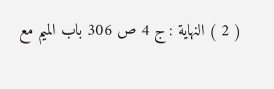( 2 ) النهاية : ج 4 ص 306 باب الميم مع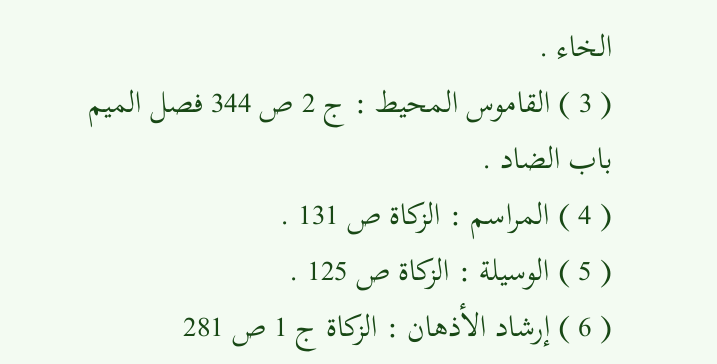الخاء .
( 3 ) القاموس المحيط : ج 2 ص 344 فصل الميم باب الضاد .
( 4 ) المراسم : الزكاة ص 131 .
( 5 ) الوسيلة : الزكاة ص 125 .
( 6 ) إرشاد الأذهان : الزكاة ج 1 ص 281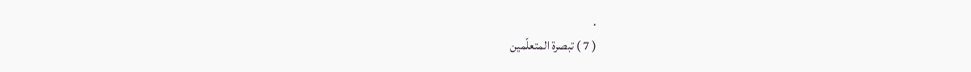.
( 7 ) تبصرة المتعلّمين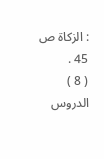: الزكاة ص 45 .
( 8 ) الدروس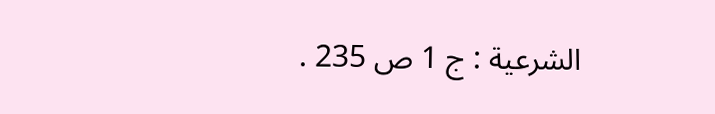الشرعية : ج 1 ص 235 .